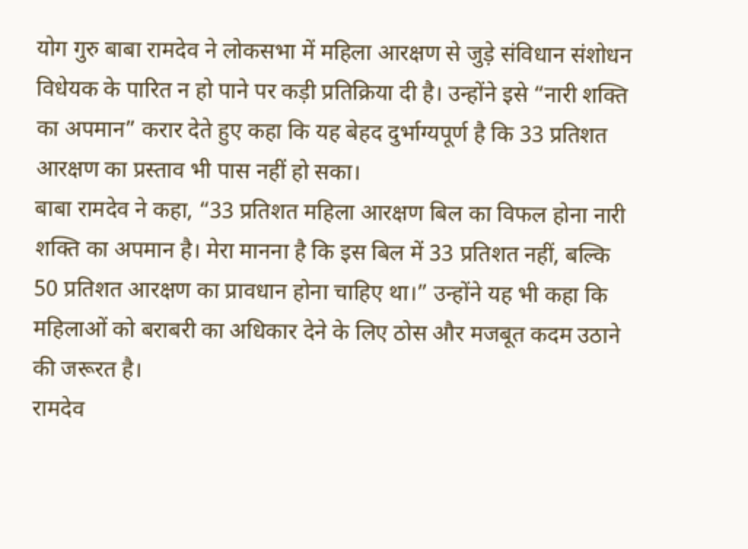योग गुरु बाबा रामदेव ने लोकसभा में महिला आरक्षण से जुड़े संविधान संशोधन विधेयक के पारित न हो पाने पर कड़ी प्रतिक्रिया दी है। उन्होंने इसे “नारी शक्ति का अपमान” करार देते हुए कहा कि यह बेहद दुर्भाग्यपूर्ण है कि 33 प्रतिशत आरक्षण का प्रस्ताव भी पास नहीं हो सका।
बाबा रामदेव ने कहा, “33 प्रतिशत महिला आरक्षण बिल का विफल होना नारी शक्ति का अपमान है। मेरा मानना है कि इस बिल में 33 प्रतिशत नहीं, बल्कि 50 प्रतिशत आरक्षण का प्रावधान होना चाहिए था।” उन्होंने यह भी कहा कि महिलाओं को बराबरी का अधिकार देने के लिए ठोस और मजबूत कदम उठाने की जरूरत है।
रामदेव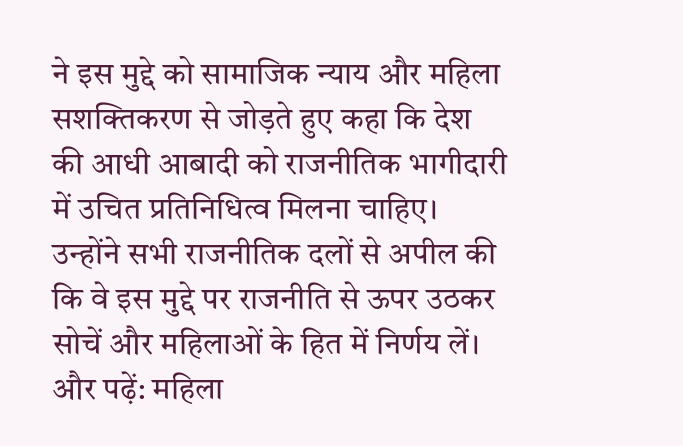ने इस मुद्दे को सामाजिक न्याय और महिला सशक्तिकरण से जोड़ते हुए कहा कि देश की आधी आबादी को राजनीतिक भागीदारी में उचित प्रतिनिधित्व मिलना चाहिए। उन्होंने सभी राजनीतिक दलों से अपील की कि वे इस मुद्दे पर राजनीति से ऊपर उठकर सोचें और महिलाओं के हित में निर्णय लें।
और पढ़ें: महिला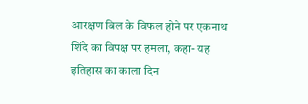आरक्षण बिल के विफल होने पर एकनाथ शिंदे का विपक्ष पर हमला, कहा- यह इतिहास का काला दिन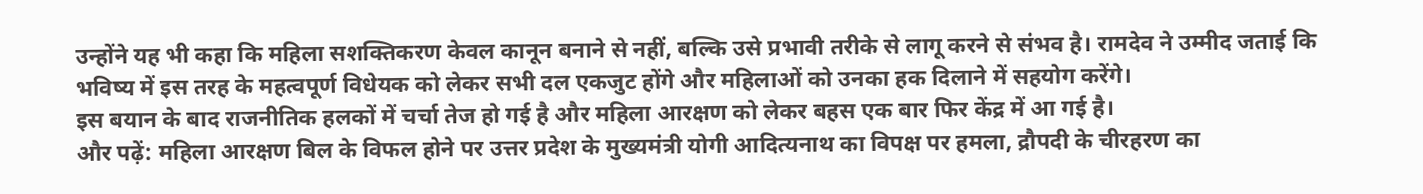उन्होंने यह भी कहा कि महिला सशक्तिकरण केवल कानून बनाने से नहीं, बल्कि उसे प्रभावी तरीके से लागू करने से संभव है। रामदेव ने उम्मीद जताई कि भविष्य में इस तरह के महत्वपूर्ण विधेयक को लेकर सभी दल एकजुट होंगे और महिलाओं को उनका हक दिलाने में सहयोग करेंगे।
इस बयान के बाद राजनीतिक हलकों में चर्चा तेज हो गई है और महिला आरक्षण को लेकर बहस एक बार फिर केंद्र में आ गई है।
और पढ़ें: महिला आरक्षण बिल के विफल होने पर उत्तर प्रदेश के मुख्यमंत्री योगी आदित्यनाथ का विपक्ष पर हमला, द्रौपदी के चीरहरण का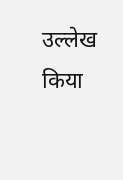उल्लेख किया